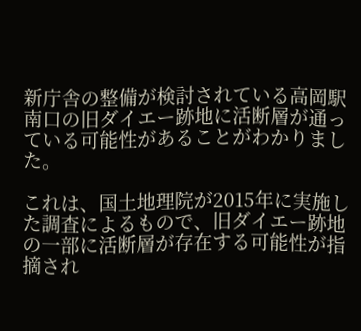新庁舎の整備が検討されている高岡駅南口の旧ダイエー跡地に活断層が通っている可能性があることがわかりました。

これは、国土地理院が2015年に実施した調査によるもので、旧ダイエー跡地の一部に活断層が存在する可能性が指摘され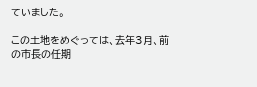ていました。

この土地をめぐっては、去年3月、前の市長の任期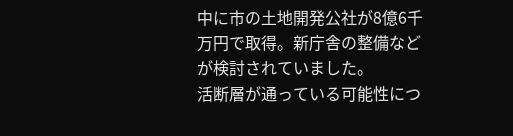中に市の土地開発公社が8億6千万円で取得。新庁舎の整備などが検討されていました。
活断層が通っている可能性につ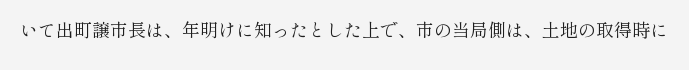いて出町譲市長は、年明けに知ったとした上で、市の当局側は、土地の取得時に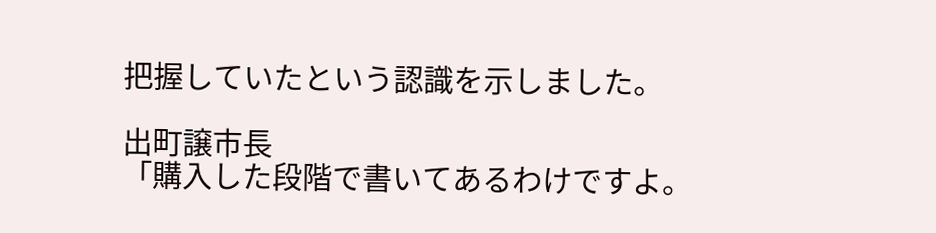把握していたという認識を示しました。

出町譲市長
「購入した段階で書いてあるわけですよ。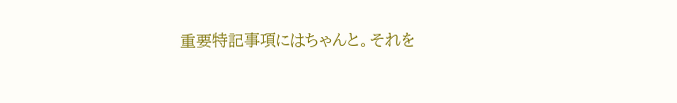重要特記事項にはちゃんと。それを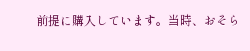前提に購入しています。当時、おそら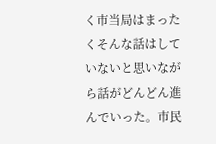く市当局はまったくそんな話はしていないと思いながら話がどんどん進んでいった。市民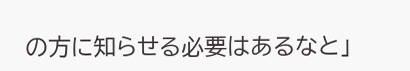の方に知らせる必要はあるなと」